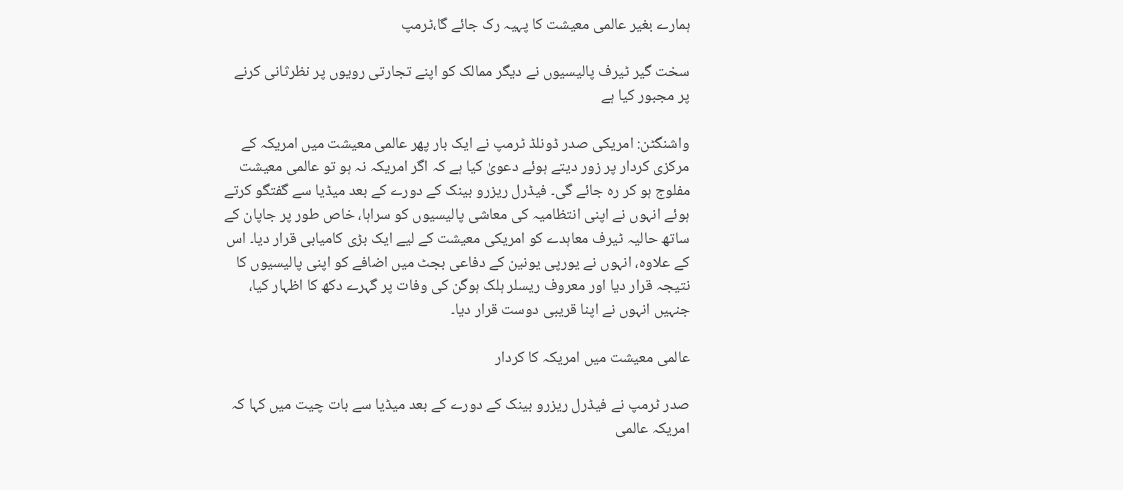ہمارے بغیر عالمی معیشت کا پہیہ رک جائے گا،ٹرمپ

سخت گیر ٹیرف پالیسیوں نے دیگر ممالک کو اپنے تجارتی رویوں پر نظرثانی کرنے پر مجبور کیا ہے

واشنگٹن: امریکی صدر ڈونلڈ ٹرمپ نے ایک بار پھر عالمی معیشت میں امریکہ کے مرکزی کردار پر زور دیتے ہوئے دعویٰ کیا ہے کہ اگر امریکہ نہ ہو تو عالمی معیشت مفلوج ہو کر رہ جائے گی۔ فیڈرل ریزرو بینک کے دورے کے بعد میڈیا سے گفتگو کرتے ہوئے انہوں نے اپنی انتظامیہ کی معاشی پالیسیوں کو سراہا، خاص طور پر جاپان کے ساتھ حالیہ ٹیرف معاہدے کو امریکی معیشت کے لیے ایک بڑی کامیابی قرار دیا۔ اس کے علاوہ، انہوں نے یورپی یونین کے دفاعی بجٹ میں اضافے کو اپنی پالیسیوں کا نتیجہ قرار دیا اور معروف ریسلر ہلک ہوگن کی وفات پر گہرے دکھ کا اظہار کیا، جنہیں انہوں نے اپنا قریبی دوست قرار دیا۔

عالمی معیشت میں امریکہ کا کردار

صدر ٹرمپ نے فیڈرل ریزرو بینک کے دورے کے بعد میڈیا سے بات چیت میں کہا کہ امریکہ عالمی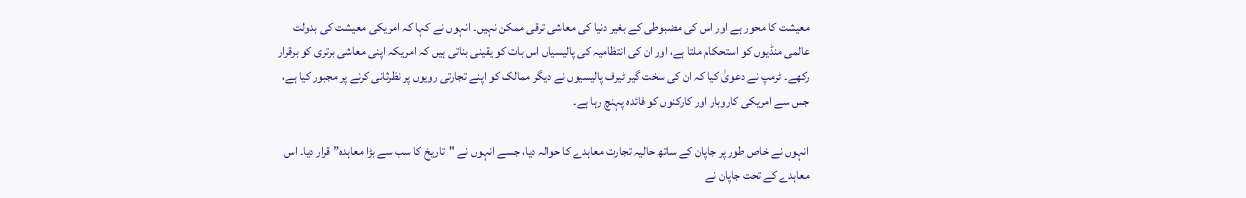معیشت کا محور ہے اور اس کی مضبوطی کے بغیر دنیا کی معاشی ترقی ممکن نہیں۔ انہوں نے کہا کہ امریکی معیشت کی بدولت عالمی منڈیوں کو استحکام ملتا ہے، اور ان کی انتظامیہ کی پالیسیاں اس بات کو یقینی بناتی ہیں کہ امریکہ اپنی معاشی برتری کو برقرار رکھے۔ ٹرمپ نے دعویٰ کیا کہ ان کی سخت گیر ٹیرف پالیسیوں نے دیگر ممالک کو اپنے تجارتی رویوں پر نظرثانی کرنے پر مجبور کیا ہے، جس سے امریکی کاروبار اور کارکنوں کو فائدہ پہنچ رہا ہے۔

انہوں نے خاص طور پر جاپان کے ساتھ حالیہ تجارت معاہدے کا حوالہ دیا، جسے انہوں نے "تاریخ کا سب سے بڑا معاہدہ” قرار دیا۔ اس معاہدے کے تحت جاپان نے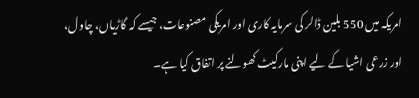امریکہ میں 550 بلین ڈالر کی سرمایہ کاری اور امریکی مصنوعات، جیسے کہ گاڑیاں، چاول، اور زرعی اشیا کے لیے اپنی مارکیٹ کھولنے پر اتفاق کیا ہے۔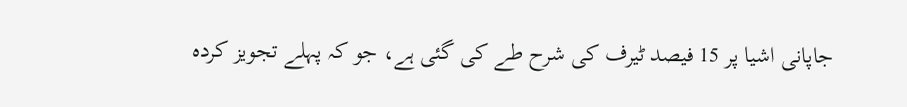جاپانی اشیا پر 15 فیصد ٹیرف کی شرح طے کی گئی ہے، جو کہ پہلے تجویز کردہ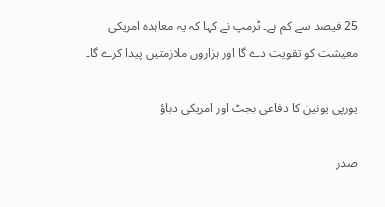25 فیصد سے کم ہے۔ ٹرمپ نے کہا کہ یہ معاہدہ امریکی معیشت کو تقویت دے گا اور ہزاروں ملازمتیں پیدا کرے گا۔

یورپی یونین کا دفاعی بجٹ اور امریکی دباؤ

صدر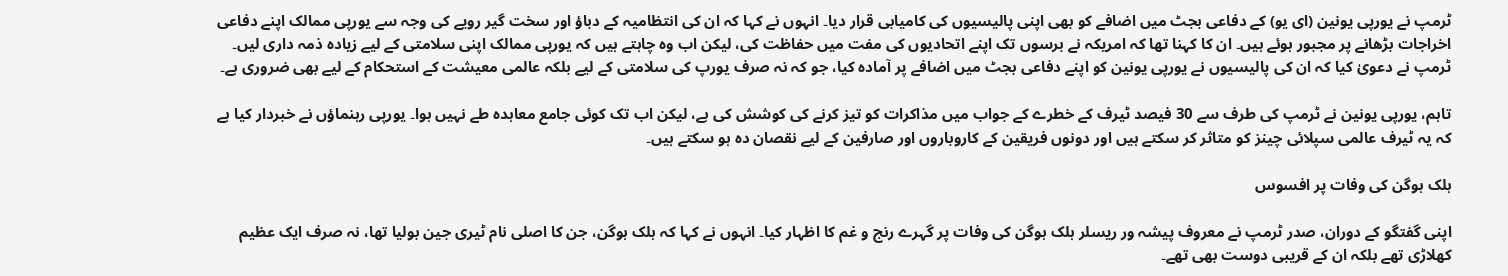ٹرمپ نے یورپی یونین (ای یو) کے دفاعی بجٹ میں اضافے کو بھی اپنی پالیسیوں کی کامیابی قرار دیا۔ انہوں نے کہا کہ ان کی انتظامیہ کے دباؤ اور سخت گیر رویے کی وجہ سے یورپی ممالک اپنے دفاعی اخراجات بڑھانے پر مجبور ہوئے ہیں۔ ان کا کہنا تھا کہ امریکہ نے برسوں تک اپنے اتحادیوں کی مفت میں حفاظت کی، لیکن اب وہ چاہتے ہیں کہ یورپی ممالک اپنی سلامتی کے لیے زیادہ ذمہ داری لیں۔ ٹرمپ نے دعویٰ کیا کہ ان کی پالیسیوں نے یورپی یونین کو اپنے دفاعی بجٹ میں اضافے پر آمادہ کیا، جو کہ نہ صرف یورپ کی سلامتی کے لیے بلکہ عالمی معیشت کے استحکام کے لیے بھی ضروری ہے۔

تاہم، یورپی یونین نے ٹرمپ کی طرف سے 30 فیصد ٹیرف کے خطرے کے جواب میں مذاکرات کو تیز کرنے کی کوشش کی ہے، لیکن اب تک کوئی جامع معاہدہ طے نہیں ہوا۔ یورپی رہنماؤں نے خبردار کیا ہے کہ یہ ٹیرف عالمی سپلائی چینز کو متاثر کر سکتے ہیں اور دونوں فریقین کے کاروباروں اور صارفین کے لیے نقصان دہ ہو سکتے ہیں۔

ہلک ہوگن کی وفات پر افسوس

اپنی گفتگو کے دوران، صدر ٹرمپ نے معروف پیشہ ور ریسلر ہلک ہوگن کی وفات پر گہرے رنج و غم کا اظہار کیا۔ انہوں نے کہا کہ ہلک ہوگن، جن کا اصلی نام ٹیری جین بولیا تھا، نہ صرف ایک عظیم کھلاڑی تھے بلکہ ان کے قریبی دوست بھی تھے۔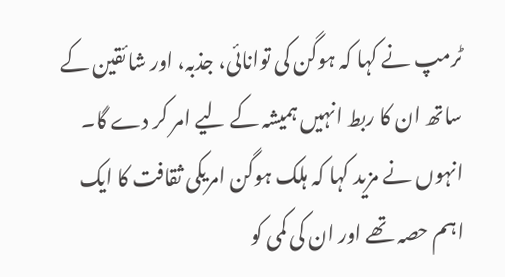ٹرمپ نے کہا کہ ہوگن کی توانائی، جذبہ، اور شائقین کے ساتھ ان کا ربط انہیں ہمیشہ کے لیے امر کر دے گا۔ انہوں نے مزید کہا کہ ہلک ہوگن امریکی ثقافت کا ایک اہم حصہ تھے اور ان کی کمی کو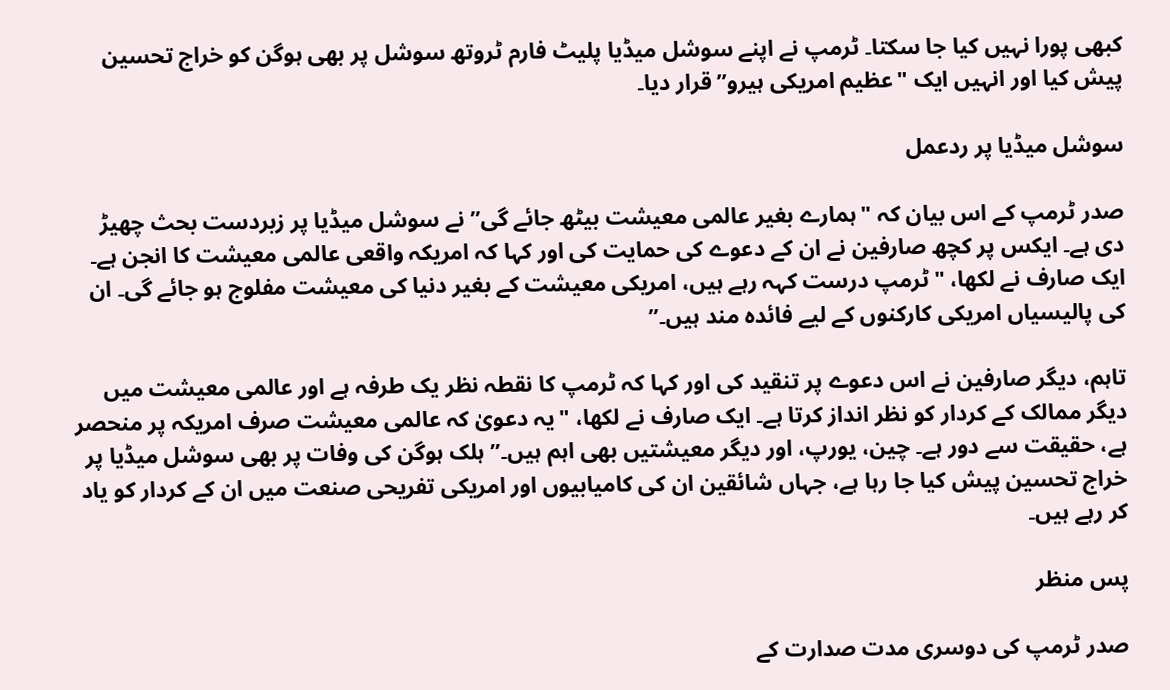کبھی پورا نہیں کیا جا سکتا۔ ٹرمپ نے اپنے سوشل میڈیا پلیٹ فارم ٹروتھ سوشل پر بھی ہوگن کو خراج تحسین پیش کیا اور انہیں ایک "عظیم امریکی ہیرو” قرار دیا۔

سوشل میڈیا پر ردعمل

صدر ٹرمپ کے اس بیان کہ "ہمارے بغیر عالمی معیشت بیٹھ جائے گی” نے سوشل میڈیا پر زبردست بحث چھیڑ دی ہے۔ ایکس پر کچھ صارفین نے ان کے دعوے کی حمایت کی اور کہا کہ امریکہ واقعی عالمی معیشت کا انجن ہے۔ ایک صارف نے لکھا، "ٹرمپ درست کہہ رہے ہیں، امریکی معیشت کے بغیر دنیا کی معیشت مفلوج ہو جائے گی۔ ان کی پالیسیاں امریکی کارکنوں کے لیے فائدہ مند ہیں۔”

تاہم، دیگر صارفین نے اس دعوے پر تنقید کی اور کہا کہ ٹرمپ کا نقطہ نظر یک طرفہ ہے اور عالمی معیشت میں دیگر ممالک کے کردار کو نظر انداز کرتا ہے۔ ایک صارف نے لکھا، "یہ دعویٰ کہ عالمی معیشت صرف امریکہ پر منحصر ہے، حقیقت سے دور ہے۔ چین، یورپ، اور دیگر معیشتیں بھی اہم ہیں۔” ہلک ہوگن کی وفات پر بھی سوشل میڈیا پر خراج تحسین پیش کیا جا رہا ہے، جہاں شائقین ان کی کامیابیوں اور امریکی تفریحی صنعت میں ان کے کردار کو یاد کر رہے ہیں۔

پس منظر

صدر ٹرمپ کی دوسری مدت صدارت کے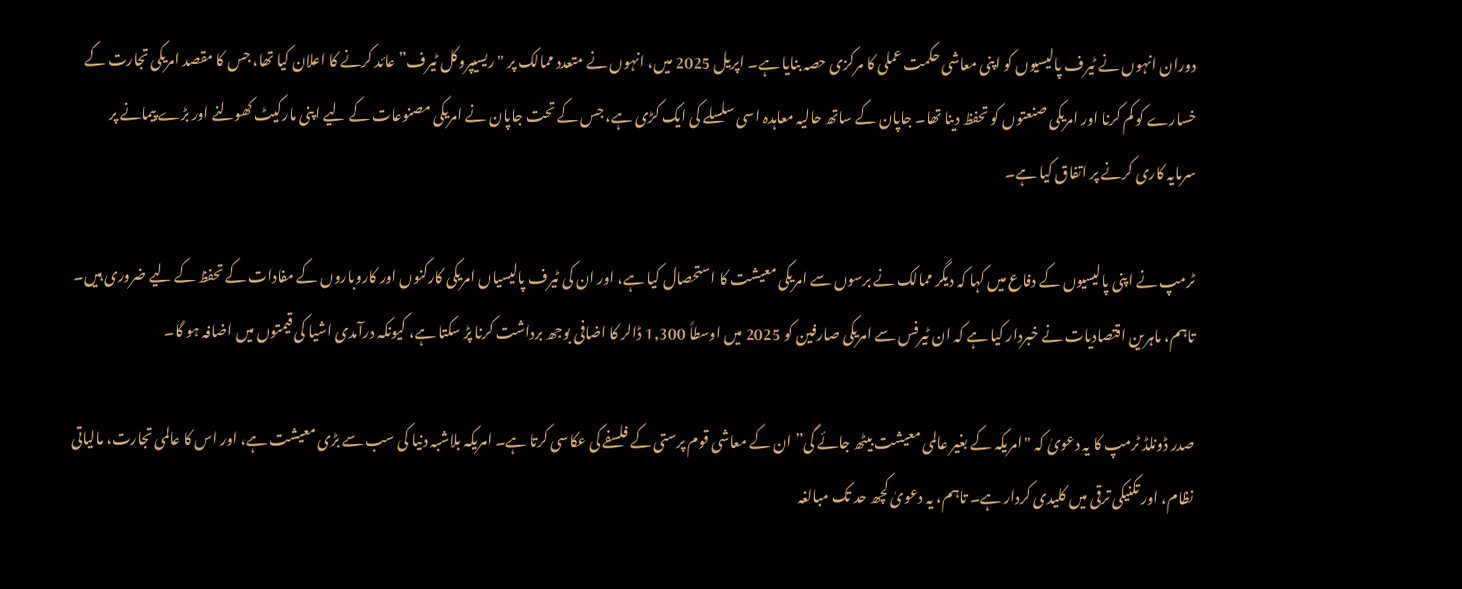دوران انہوں نے ٹیرف پالیسیوں کو اپنی معاشی حکمت عملی کا مرکزی حصہ بنایا ہے۔ اپریل 2025 میں، انہوں نے متعدد ممالک پر "ریسیپروکل ٹیرف” عائد کرنے کا اعلان کیا تھا، جس کا مقصد امریکی تجارت کے خسارے کو کم کرنا اور امریکی صنعتوں کو تحفظ دینا تھا۔ جاپان کے ساتھ حالیہ معاہدہ اسی سلسلے کی ایک کڑی ہے، جس کے تحت جاپان نے امریکی مصنوعات کے لیے اپنی مارکیٹ کھولنے اور بڑے پیمانے پر سرمایہ کاری کرنے پر اتفاق کیا ہے۔

ٹرمپ نے اپنی پالیسیوں کے دفاع میں کہا کہ دیگر ممالک نے برسوں سے امریکی معیشت کا استحصال کیا ہے، اور ان کی ٹیرف پالیسیاں امریکی کارکنوں اور کاروباروں کے مفادات کے تحفظ کے لیے ضروری ہیں۔ تاہم، ماہرین اقتصادیات نے خبردار کیا ہے کہ ان ٹیرفس سے امریکی صارفین کو 2025 میں اوسطاً 1,300 ڈالر کا اضافی بوجھ برداشت کرنا پڑ سکتا ہے، کیونکہ درآمدی اشیا کی قیمتوں میں اضافہ ہو گا۔

صدر ڈونلڈ ٹرمپ کا یہ دعویٰ کہ "امریکہ کے بغیر عالمی معیشت بیٹھ جائے گی” ان کے معاشی قوم پرستی کے فلسفے کی عکاسی کرتا ہے۔ امریکہ بلاشبہ دنیا کی سب سے بڑی معیشت ہے، اور اس کا عالمی تجارت، مالیاتی نظام، اور تکنیکی ترقی میں کلیدی کردار ہے۔ تاہم، یہ دعویٰ کچھ حد تک مبالغہ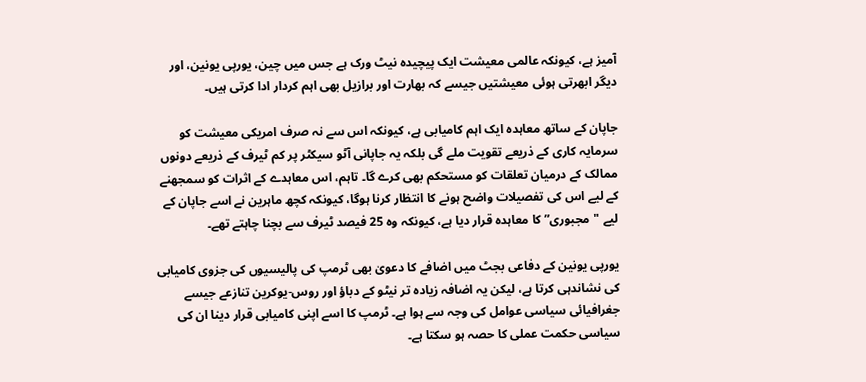آمیز ہے، کیونکہ عالمی معیشت ایک پیچیدہ نیٹ ورک ہے جس میں چین، یورپی یونین، اور دیگر ابھرتی ہوئی معیشتیں جیسے کہ بھارت اور برازیل بھی اہم کردار ادا کرتی ہیں۔

جاپان کے ساتھ معاہدہ ایک اہم کامیابی ہے، کیونکہ اس سے نہ صرف امریکی معیشت کو سرمایہ کاری کے ذریعے تقویت ملے گی بلکہ یہ جاپانی آٹو سیکٹر پر کم ٹیرف کے ذریعے دونوں ممالک کے درمیان تعلقات کو مستحکم بھی کرے گا۔ تاہم، اس معاہدے کے اثرات کو سمجھنے کے لیے اس کی تفصیلات واضح ہونے کا انتظار کرنا ہوگا، کیونکہ کچھ ماہرین نے اسے جاپان کے لیے "مجبوری” کا معاہدہ قرار دیا ہے، کیونکہ وہ 25 فیصد ٹیرف سے بچنا چاہتے تھے۔

یورپی یونین کے دفاعی بجٹ میں اضافے کا دعویٰ بھی ٹرمپ کی پالیسیوں کی جزوی کامیابی کی نشاندہی کرتا ہے، لیکن یہ اضافہ زیادہ تر نیٹو کے دباؤ اور روس-یوکرین تنازعے جیسے جغرافیائی سیاسی عوامل کی وجہ سے ہوا ہے۔ ٹرمپ کا اسے اپنی کامیابی قرار دینا ان کی سیاسی حکمت عملی کا حصہ ہو سکتا ہے۔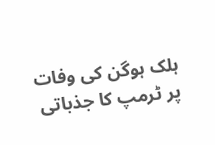ہلک ہوگن کی وفات پر ٹرمپ کا جذباتی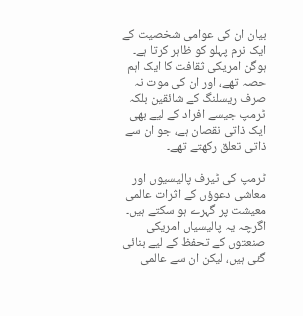بیان ان کی عوامی شخصیت کے ایک نرم پہلو کو ظاہر کرتا ہے۔ ہوگن امریکی ثقافت کا ایک اہم حصہ تھے، اور ان کی موت نہ صرف ریسلنگ کے شائقین بلکہ ٹرمپ جیسے افراد کے لیے بھی ایک ذاتی نقصان ہے، جو ان سے ذاتی تعلق رکھتے تھے۔

ٹرمپ کی ٹیرف پالیسیوں اور معاشی دعوؤں کے اثرات عالمی معیشت پر گہرے ہو سکتے ہیں۔ اگرچہ یہ پالیسیاں امریکی صنعتوں کے تحفظ کے لیے بنائی گئی ہیں، لیکن ان سے عالمی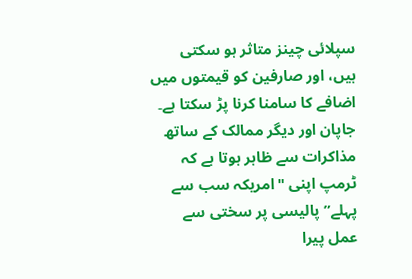سپلائی چینز متاثر ہو سکتی ہیں، اور صارفین کو قیمتوں میں اضافے کا سامنا کرنا پڑ سکتا ہے۔ جاپان اور دیگر ممالک کے ساتھ مذاکرات سے ظاہر ہوتا ہے کہ ٹرمپ اپنی "امریکہ سب سے پہلے” پالیسی پر سختی سے عمل پیرا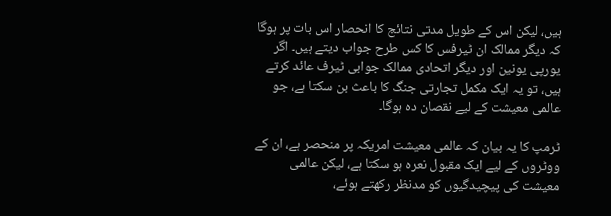ہیں، لیکن اس کے طویل مدتی نتائج کا انحصار اس بات پر ہوگا کہ دیگر ممالک ان ٹیرفس کا کس طرح جواب دیتے ہیں۔ اگر یورپی یونین اور دیگر اتحادی ممالک جوابی ٹیرف عائد کرتے ہیں، تو یہ ایک مکمل تجارتی جنگ کا باعث بن سکتا ہے، جو عالمی معیشت کے لیے نقصان دہ ہوگا۔

ٹرمپ کا یہ بیان کہ عالمی معیشت امریکہ پر منحصر ہے، ان کے ووٹروں کے لیے ایک مقبول نعرہ ہو سکتا ہے، لیکن عالمی معیشت کی پیچیدگیوں کو مدنظر رکھتے ہوئے،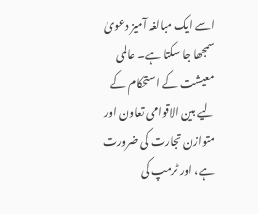اسے ایک مبالغہ آمیز دعویٰ سمجھا جا سکتا ہے۔ عالمی معیشت کے استحکام کے لیے بین الاقوامی تعاون اور متوازن تجارت کی ضرورت ہے، اور ٹرمپ کی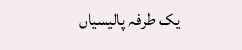یک طرفہ پالیسیاں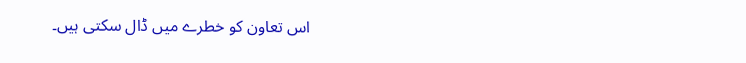اس تعاون کو خطرے میں ڈال سکتی ہیں۔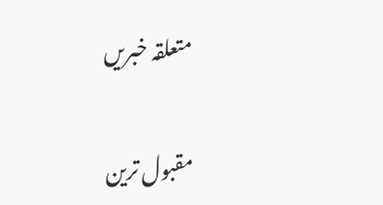متعلقہ خبریں

مقبول ترین